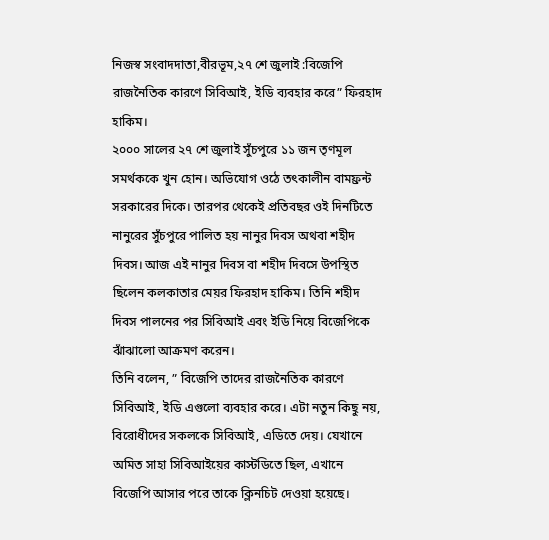নিজস্ব সংবাদদাতা,বীরভূম,২৭ শে জুলাই :বিজেপি রাজনৈতিক কারণে সিবিআই, ইডি ব্যবহার করে” ফিরহাদ হাকিম।
২০০০ সালের ২৭ শে জুলাই সুঁচপুরে ১১ জন তৃণমূল সমর্থককে খুন হোন। অভিযোগ ওঠে তৎকালীন বামফ্রন্ট সরকারের দিকে। তারপর থেকেই প্রতিবছর ওই দিনটিতে নানুরের সুঁচপুরে পালিত হয় নানুর দিবস অথবা শহীদ দিবস। আজ এই নানুর দিবস বা শহীদ দিবসে উপস্থিত ছিলেন কলকাতার মেয়র ফিরহাদ হাকিম। তিনি শহীদ দিবস পালনের পর সিবিআই এবং ইডি নিয়ে বিজেপিকে ঝাঁঝালো আক্রমণ করেন।
তিনি বলেন, ” বিজেপি তাদের রাজনৈতিক কারণে সিবিআই, ইডি এগুলো ব্যবহার করে। এটা নতুন কিছু নয়, বিরোধীদের সকলকে সিবিআই, এডিতে দেয়। যেখানে অমিত সাহা সিবিআইয়ের কাস্টডিতে ছিল, এখানে বিজেপি আসার পরে তাকে ক্লিনচিট দেওয়া হয়েছে।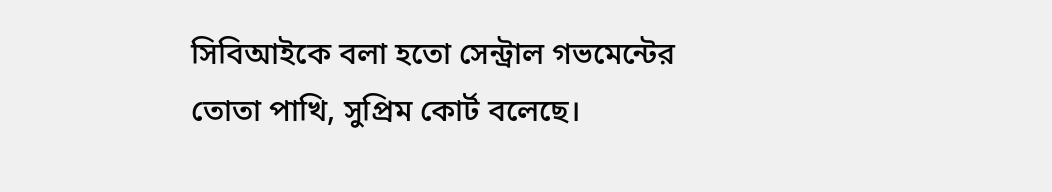সিবিআইকে বলা হতো সেন্ট্রাল গভমেন্টের তোতা পাখি, সুপ্রিম কোর্ট বলেছে।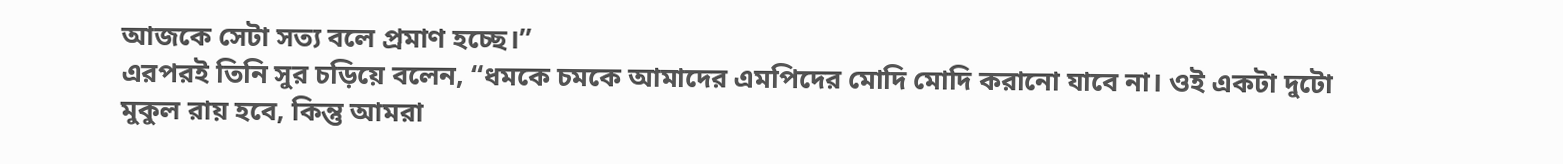আজকে সেটা সত্য বলে প্রমাণ হচ্ছে।”
এরপরই তিনি সুর চড়িয়ে বলেন, “ধমকে চমকে আমাদের এমপিদের মোদি মোদি করানো যাবে না। ওই একটা দুটো মুকুল রায় হবে, কিন্তু আমরা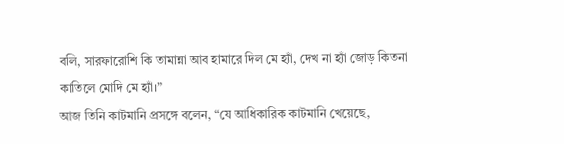বলি, সারফারোশি কি তামান্না আব হামারে দিল মে হ্যাঁ, দেখ না হ্যাঁ জোড় কিতনা কাতিলে মোদি মে হ্যাঁ।”
আজ তিনি কাটমানি প্রসঙ্গে বলেন, “যে আধিকারিক কাটমানি খেয়েছে,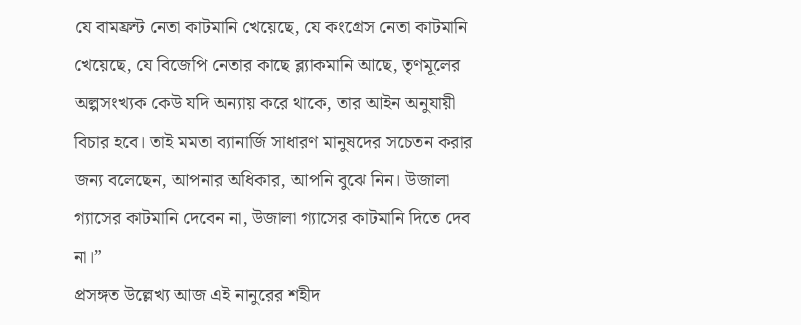যে বামফ্রন্ট নেতা কাটমানি খেয়েছে, যে কংগ্রেস নেতা কাটমানি খেয়েছে, যে বিজেপি নেতার কাছে ব্ল্যাকমানি আছে, তৃণমূলের অল্পসংখ্যক কেউ যদি অন্যায় করে থাকে, তার আইন অনুযায়ী বিচার হবে। তাই মমতা ব্যানার্জি সাধারণ মানুষদের সচেতন করার জন্য বলেছেন, আপনার অধিকার, আপনি বুঝে নিন। উজালা গ্যাসের কাটমানি দেবেন না, উজালা গ্যাসের কাটমানি দিতে দেব না।”
প্রসঙ্গত উল্লেখ্য আজ এই নানুরের শহীদ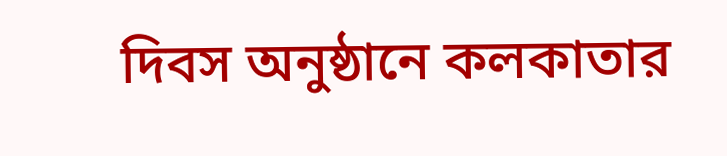দিবস অনুষ্ঠানে কলকাতার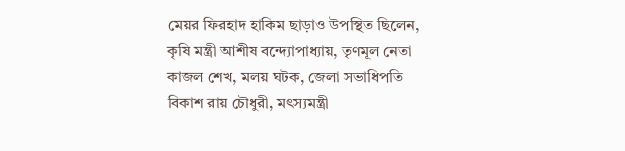মেয়র ফিরহাদ হাকিম ছাড়াও উপস্থিত ছিলেন, কৃষি মন্ত্রী আশীষ বন্দ্যোপাধ্যায়, তৃণমূল নেতা কাজল শেখ, মলয় ঘটক, জেলা সভাধিপতি বিকাশ রায় চৌধুরী, মৎস্যমন্ত্রী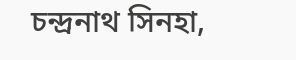চন্দ্রনাথ সিনহা,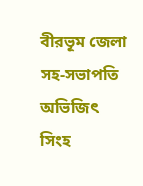বীরভূম জেলা সহ-সভাপতি অভিজিৎ সিংহ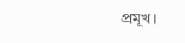প্রমূখ।